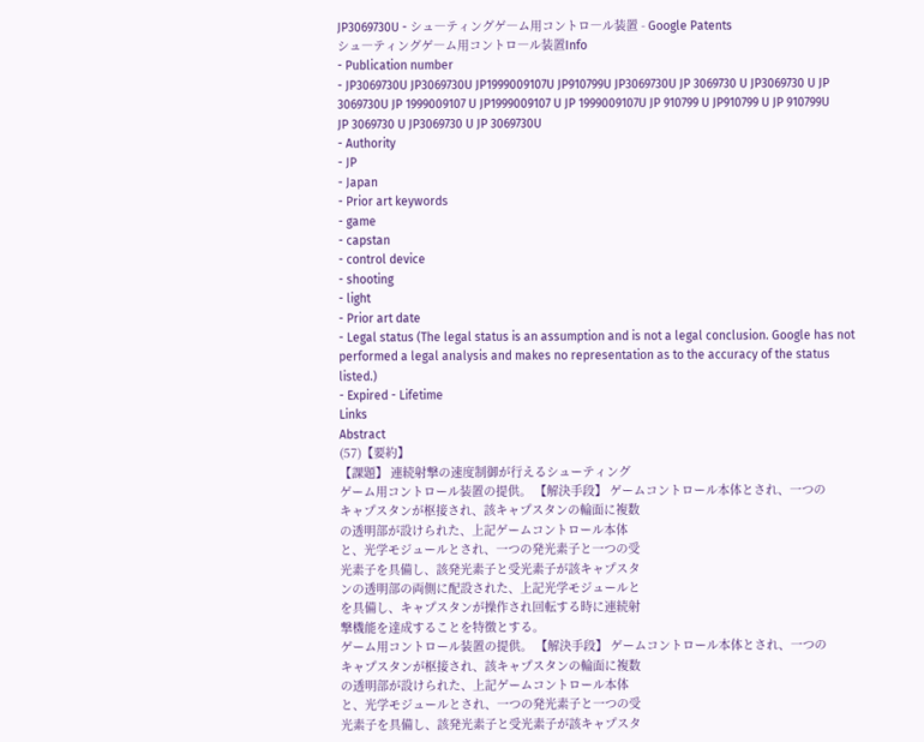JP3069730U - シュ―ティングゲ―ム用コントロ―ル装置 - Google Patents
シュ―ティングゲ―ム用コントロ―ル装置Info
- Publication number
- JP3069730U JP3069730U JP1999009107U JP910799U JP3069730U JP 3069730 U JP3069730 U JP 3069730U JP 1999009107 U JP1999009107 U JP 1999009107U JP 910799 U JP910799 U JP 910799U JP 3069730 U JP3069730 U JP 3069730U
- Authority
- JP
- Japan
- Prior art keywords
- game
- capstan
- control device
- shooting
- light
- Prior art date
- Legal status (The legal status is an assumption and is not a legal conclusion. Google has not performed a legal analysis and makes no representation as to the accuracy of the status listed.)
- Expired - Lifetime
Links
Abstract
(57)【要約】
【課題】 連続射撃の速度制御が行えるシューティング
ゲーム用コントロール装置の提供。 【解決手段】 ゲームコントロール本体とされ、一つの
キャプスタンが枢接され、該キャプスタンの輪面に複数
の透明部が設けられた、上記ゲームコントロール本体
と、光学モジュールとされ、一つの発光素子と一つの受
光素子を具備し、該発光素子と受光素子が該キャプスタ
ンの透明部の両側に配設された、上記光学モジュールと
を具備し、キャプスタンが操作され回転する時に連続射
撃機能を達成することを特徴とする。
ゲーム用コントロール装置の提供。 【解決手段】 ゲームコントロール本体とされ、一つの
キャプスタンが枢接され、該キャプスタンの輪面に複数
の透明部が設けられた、上記ゲームコントロール本体
と、光学モジュールとされ、一つの発光素子と一つの受
光素子を具備し、該発光素子と受光素子が該キャプスタ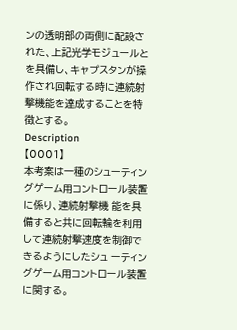ンの透明部の両側に配設された、上記光学モジュールと
を具備し、キャプスタンが操作され回転する時に連続射
撃機能を達成することを特徴とする。
Description
【0001】
本考案は一種のシューティングゲーム用コントロール装置に係り、連続射撃機 能を具備すると共に回転輪を利用して連続射撃速度を制御できるようにしたシュ ーティングゲーム用コントロール装置に関する。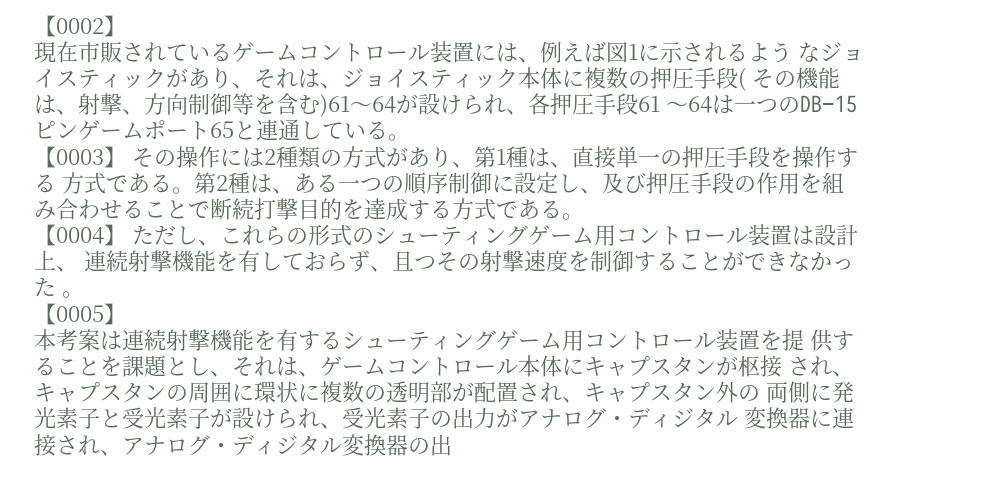【0002】
現在市販されているゲームコントロール装置には、例えば図1に示されるよう なジョイスティックがあり、それは、ジョイスティック本体に複数の押圧手段( その機能は、射撃、方向制御等を含む)61〜64が設けられ、各押圧手段61 〜64は一つのDB−15ピンゲームポート65と連通している。
【0003】 その操作には2種類の方式があり、第1種は、直接単一の押圧手段を操作する 方式である。第2種は、ある一つの順序制御に設定し、及び押圧手段の作用を組 み合わせることで断続打撃目的を達成する方式である。
【0004】 ただし、これらの形式のシューティングゲーム用コントロール装置は設計上、 連続射撃機能を有しておらず、且つその射撃速度を制御することができなかった 。
【0005】
本考案は連続射撃機能を有するシューティングゲーム用コントロール装置を提 供することを課題とし、それは、ゲームコントロール本体にキャプスタンが枢接 され、キャプスタンの周囲に環状に複数の透明部が配置され、キャプスタン外の 両側に発光素子と受光素子が設けられ、受光素子の出力がアナログ・ディジタル 変換器に連接され、アナログ・ディジタル変換器の出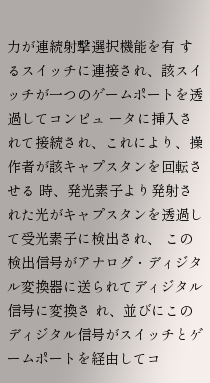力が連続射撃選択機能を有 するスイッチに連接され、該スイッチが一つのゲームポートを透過してコンピュ ータに挿入されて接続され、これにより、操作者が該キャプスタンを回転させる 時、発光素子より発射された光がキャプスタンを透過して受光素子に検出され、 この検出信号がアナログ・ディジタル変換器に送られてディジタル信号に変換さ れ、並びにこのディジタル信号がスイッチとゲームポートを経由してコ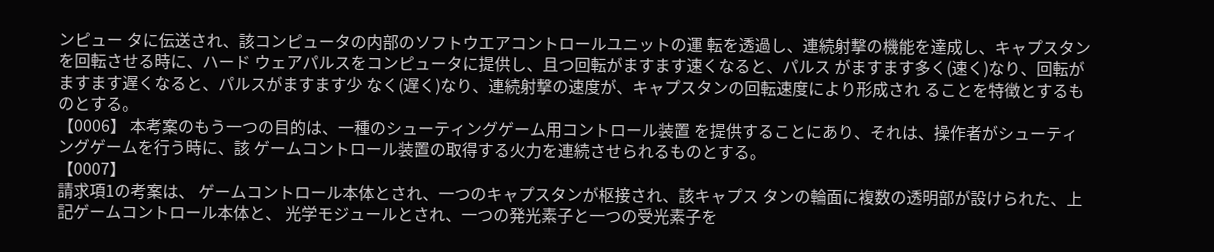ンピュー タに伝送され、該コンピュータの内部のソフトウエアコントロールユニットの運 転を透過し、連続射撃の機能を達成し、キャプスタンを回転させる時に、ハード ウェアパルスをコンピュータに提供し、且つ回転がますます速くなると、パルス がますます多く(速く)なり、回転がますます遅くなると、パルスがますます少 なく(遅く)なり、連続射撃の速度が、キャプスタンの回転速度により形成され ることを特徴とするものとする。
【0006】 本考案のもう一つの目的は、一種のシューティングゲーム用コントロール装置 を提供することにあり、それは、操作者がシューティングゲームを行う時に、該 ゲームコントロール装置の取得する火力を連続させられるものとする。
【0007】
請求項1の考案は、 ゲームコントロール本体とされ、一つのキャプスタンが枢接され、該キャプス タンの輪面に複数の透明部が設けられた、上記ゲームコントロール本体と、 光学モジュールとされ、一つの発光素子と一つの受光素子を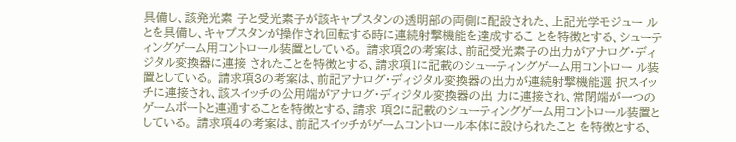具備し、該発光素 子と受光素子が該キャプスタンの透明部の両側に配設された、上記光学モジュー ルとを具備し、キャプスタンが操作され回転する時に連続射撃機能を達成するこ とを特徴とする、シューティングゲーム用コントロール装置としている。 請求項2の考案は、前記受光素子の出力がアナログ・ディジタル変換器に連接 されたことを特徴とする、請求項1に記載のシューティングゲーム用コントロー ル装置としている。 請求項3の考案は、前記アナログ・ディジタル変換器の出力が連続射撃機能選 択スイッチに連接され、該スイッチの公用端がアナログ・ディジタル変換器の出 力に連接され、常閉端が一つのゲームポートと連通することを特徴とする、請求 項2に記載のシューティングゲーム用コントロール装置としている。 請求項4の考案は、前記スイッチがゲームコントロール本体に設けられたこと を特徴とする、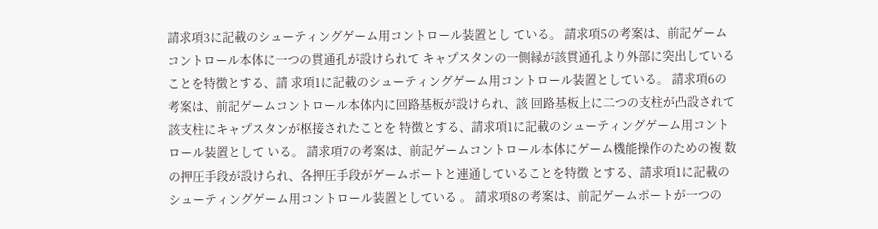請求項3に記載のシューティングゲーム用コントロール装置とし ている。 請求項5の考案は、前記ゲームコントロール本体に一つの貫通孔が設けられて キャプスタンの一側縁が該貫通孔より外部に突出していることを特徴とする、請 求項1に記載のシューティングゲーム用コントロール装置としている。 請求項6の考案は、前記ゲームコントロール本体内に回路基板が設けられ、該 回路基板上に二つの支柱が凸設されて該支柱にキャプスタンが枢接されたことを 特徴とする、請求項1に記載のシューティングゲーム用コントロール装置として いる。 請求項7の考案は、前記ゲームコントロール本体にゲーム機能操作のための複 数の押圧手段が設けられ、各押圧手段がゲームポートと連通していることを特徴 とする、請求項1に記載のシューティングゲーム用コントロール装置としている 。 請求項8の考案は、前記ゲームポートが一つの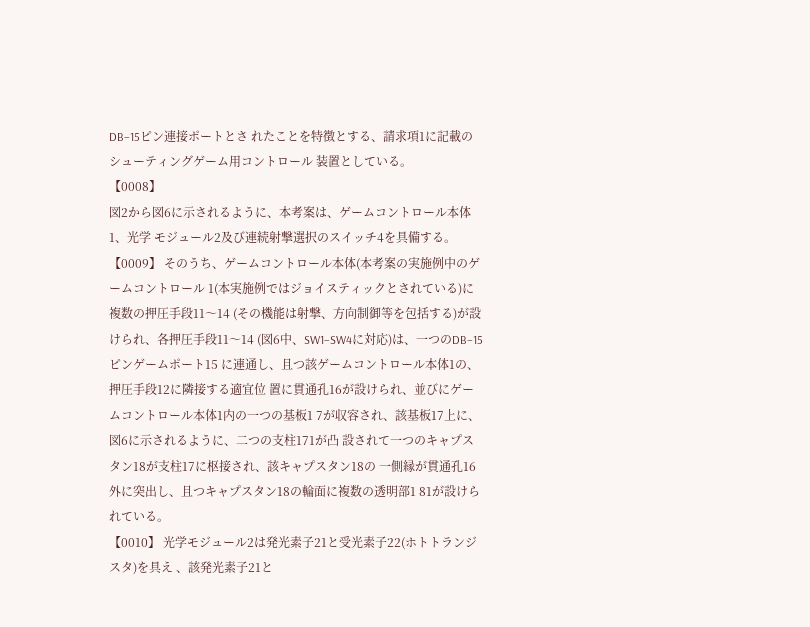DB−15ピン連接ポートとさ れたことを特徴とする、請求項1に記載のシューティングゲーム用コントロール 装置としている。
【0008】
図2から図6に示されるように、本考案は、ゲームコントロール本体1、光学 モジュール2及び連続射撃選択のスイッチ4を具備する。
【0009】 そのうち、ゲームコントロール本体(本考案の実施例中のゲームコントロール 1(本実施例ではジョイスティックとされている)に複数の押圧手段11〜14 (その機能は射撃、方向制御等を包括する)が設けられ、各押圧手段11〜14 (図6中、SW1−SW4に対応)は、一つのDB−15ピンゲームポート15 に連通し、且つ該ゲームコントロール本体1の、押圧手段12に隣接する適宜位 置に貫通孔16が設けられ、並びにゲームコントロール本体1内の一つの基板1 7が収容され、該基板17上に、図6に示されるように、二つの支柱171が凸 設されて一つのキャプスタン18が支柱17に枢接され、該キャプスタン18の 一側縁が貫通孔16外に突出し、且つキャプスタン18の輪面に複数の透明部1 81が設けられている。
【0010】 光学モジュール2は発光素子21と受光素子22(ホトトランジスタ)を具え 、該発光素子21と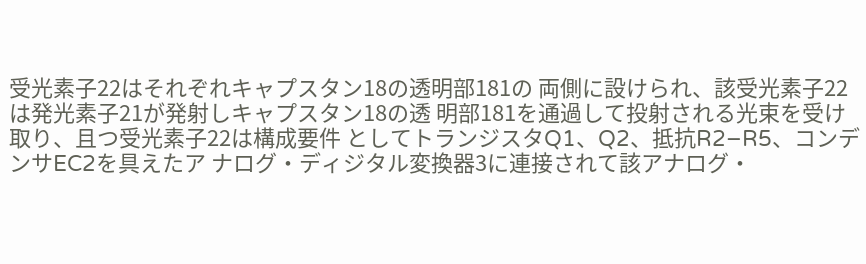受光素子22はそれぞれキャプスタン18の透明部181の 両側に設けられ、該受光素子22は発光素子21が発射しキャプスタン18の透 明部181を通過して投射される光束を受け取り、且つ受光素子22は構成要件 としてトランジスタQ1、Q2、抵抗R2−R5、コンデンサEC2を具えたア ナログ・ディジタル変換器3に連接されて該アナログ・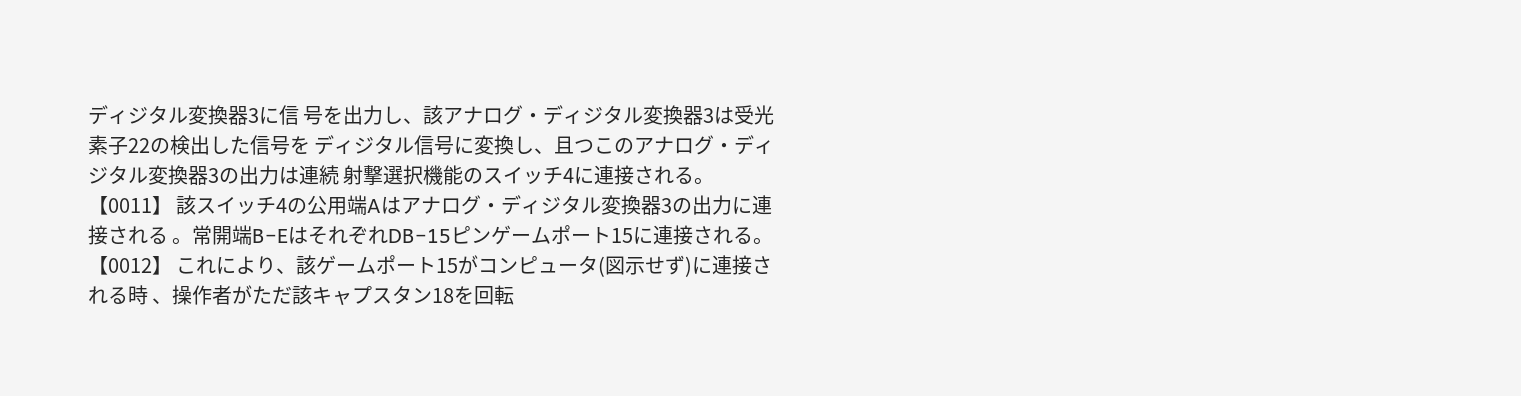ディジタル変換器3に信 号を出力し、該アナログ・ディジタル変換器3は受光素子22の検出した信号を ディジタル信号に変換し、且つこのアナログ・ディジタル変換器3の出力は連続 射撃選択機能のスイッチ4に連接される。
【0011】 該スイッチ4の公用端Aはアナログ・ディジタル変換器3の出力に連接される 。常開端B−EはそれぞれDB−15ピンゲームポート15に連接される。
【0012】 これにより、該ゲームポート15がコンピュータ(図示せず)に連接される時 、操作者がただ該キャプスタン18を回転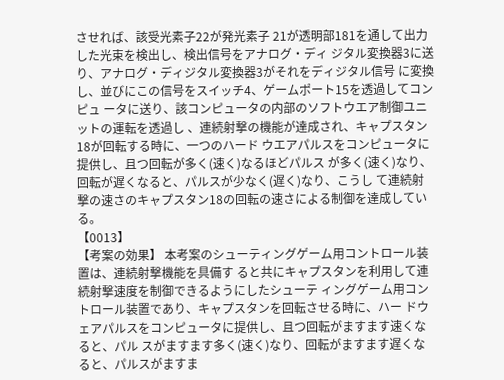させれば、該受光素子22が発光素子 21が透明部181を通して出力した光束を検出し、検出信号をアナログ・ディ ジタル変換器3に送り、アナログ・ディジタル変換器3がそれをディジタル信号 に変換し、並びにこの信号をスイッチ4、ゲームポート15を透過してコンピュ ータに送り、該コンピュータの内部のソフトウエア制御ユニットの運転を透過し 、連続射撃の機能が達成され、キャプスタン18が回転する時に、一つのハード ウエアパルスをコンピュータに提供し、且つ回転が多く(速く)なるほどパルス が多く(速く)なり、回転が遅くなると、パルスが少なく(遅く)なり、こうし て連続射撃の速さのキャプスタン18の回転の速さによる制御を達成している。
【0013】
【考案の効果】 本考案のシューティングゲーム用コントロール装置は、連続射撃機能を具備す ると共にキャプスタンを利用して連続射撃速度を制御できるようにしたシューテ ィングゲーム用コントロール装置であり、キャプスタンを回転させる時に、ハー ドウェアパルスをコンピュータに提供し、且つ回転がますます速くなると、パル スがますます多く(速く)なり、回転がますます遅くなると、パルスがますま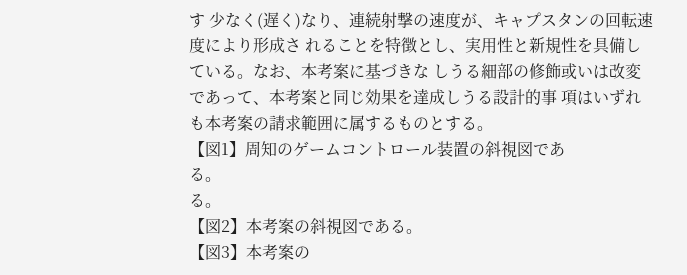す 少なく(遅く)なり、連続射撃の速度が、キャプスタンの回転速度により形成さ れることを特徴とし、実用性と新規性を具備している。なお、本考案に基づきな しうる細部の修飾或いは改変であって、本考案と同じ効果を達成しうる設計的事 項はいずれも本考案の請求範囲に属するものとする。
【図1】周知のゲームコントロール装置の斜視図であ
る。
る。
【図2】本考案の斜視図である。
【図3】本考案の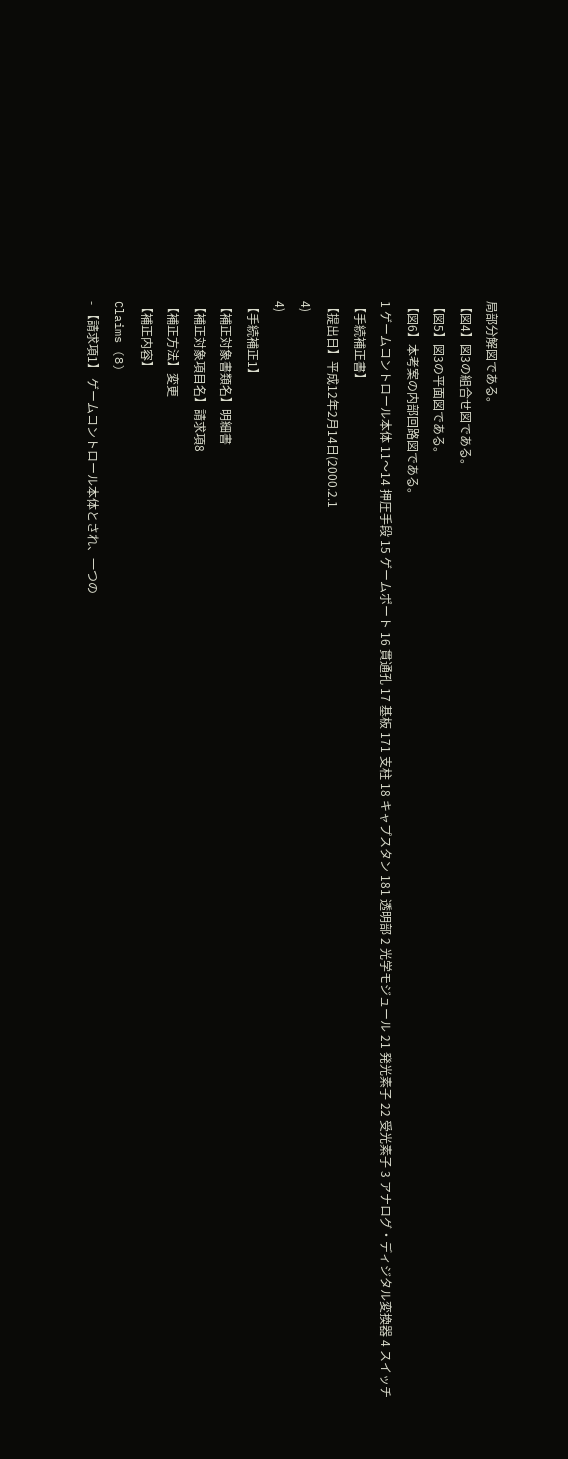局部分解図である。
【図4】図3の組合せ図である。
【図5】図3の平面図である。
【図6】本考案の内部回路図である。
1 ゲームコントロール本体 11〜14 押圧手段 15 ゲームポート 16 貫通孔 17 基板 171 支柱 18 キャプスタン 181 透明部 2 光学モジュール 21 発光素子 22 受光素子 3 アナログ・ディジタル変換器 4 スイッチ
【手続補正書】
【提出日】平成12年2月14日(2000.2.1
4)
4)
【手続補正1】
【補正対象書類名】明細書
【補正対象項目名】請求項8
【補正方法】変更
【補正内容】
Claims (8)
- 【請求項1】 ゲームコントロール本体とされ、一つの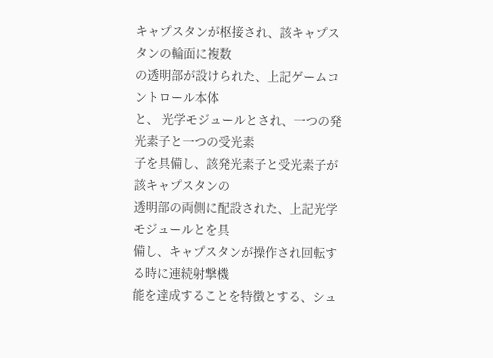キャプスタンが枢接され、該キャプスタンの輪面に複数
の透明部が設けられた、上記ゲームコントロール本体
と、 光学モジュールとされ、一つの発光素子と一つの受光素
子を具備し、該発光素子と受光素子が該キャプスタンの
透明部の両側に配設された、上記光学モジュールとを具
備し、キャプスタンが操作され回転する時に連続射撃機
能を達成することを特徴とする、シュ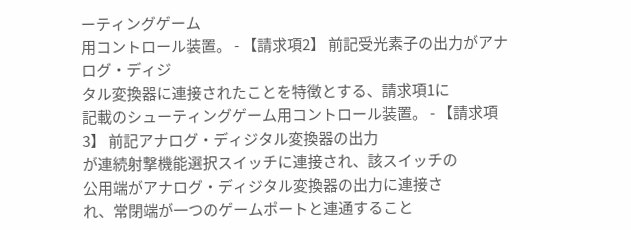ーティングゲーム
用コントロール装置。 - 【請求項2】 前記受光素子の出力がアナログ・ディジ
タル変換器に連接されたことを特徴とする、請求項1に
記載のシューティングゲーム用コントロール装置。 - 【請求項3】 前記アナログ・ディジタル変換器の出力
が連続射撃機能選択スイッチに連接され、該スイッチの
公用端がアナログ・ディジタル変換器の出力に連接さ
れ、常閉端が一つのゲームポートと連通すること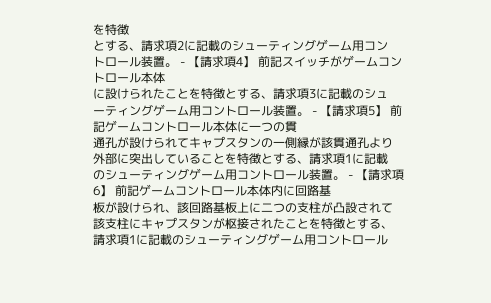を特徴
とする、請求項2に記載のシューティングゲーム用コン
トロール装置。 - 【請求項4】 前記スイッチがゲームコントロール本体
に設けられたことを特徴とする、請求項3に記載のシュ
ーティングゲーム用コントロール装置。 - 【請求項5】 前記ゲームコントロール本体に一つの貫
通孔が設けられてキャプスタンの一側縁が該貫通孔より
外部に突出していることを特徴とする、請求項1に記載
のシューティングゲーム用コントロール装置。 - 【請求項6】 前記ゲームコントロール本体内に回路基
板が設けられ、該回路基板上に二つの支柱が凸設されて
該支柱にキャプスタンが枢接されたことを特徴とする、
請求項1に記載のシューティングゲーム用コントロール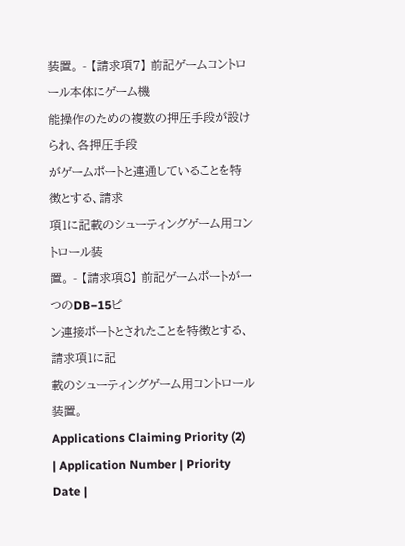装置。 - 【請求項7】 前記ゲームコントロール本体にゲーム機
能操作のための複数の押圧手段が設けられ、各押圧手段
がゲームポートと連通していることを特徴とする、請求
項1に記載のシューティングゲーム用コントロール装
置。 - 【請求項8】 前記ゲームポートが一つのDB−15ピ
ン連接ポートとされたことを特徴とする、請求項1に記
載のシューティングゲーム用コントロール装置。
Applications Claiming Priority (2)
| Application Number | Priority Date |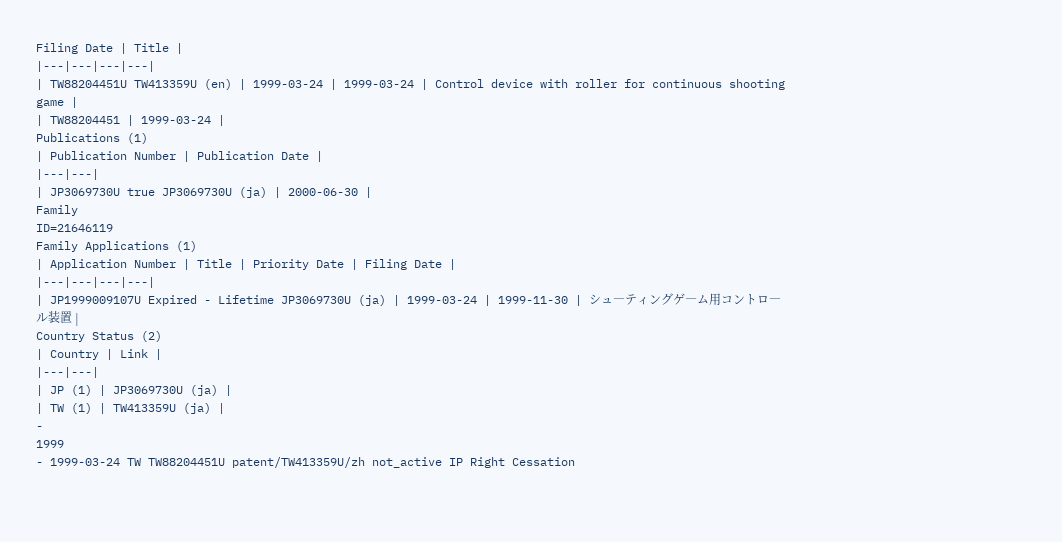Filing Date | Title |
|---|---|---|---|
| TW88204451U TW413359U (en) | 1999-03-24 | 1999-03-24 | Control device with roller for continuous shooting game |
| TW88204451 | 1999-03-24 |
Publications (1)
| Publication Number | Publication Date |
|---|---|
| JP3069730U true JP3069730U (ja) | 2000-06-30 |
Family
ID=21646119
Family Applications (1)
| Application Number | Title | Priority Date | Filing Date |
|---|---|---|---|
| JP1999009107U Expired - Lifetime JP3069730U (ja) | 1999-03-24 | 1999-11-30 | シュ―ティングゲ―ム用コントロ―ル装置 |
Country Status (2)
| Country | Link |
|---|---|
| JP (1) | JP3069730U (ja) |
| TW (1) | TW413359U (ja) |
-
1999
- 1999-03-24 TW TW88204451U patent/TW413359U/zh not_active IP Right Cessation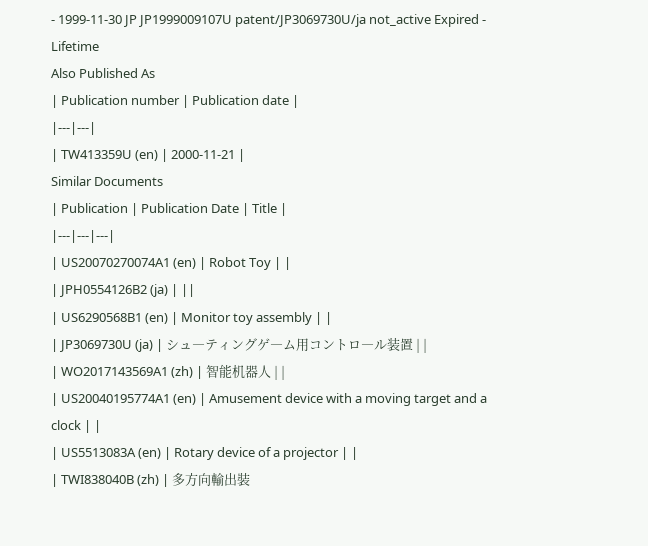- 1999-11-30 JP JP1999009107U patent/JP3069730U/ja not_active Expired - Lifetime
Also Published As
| Publication number | Publication date |
|---|---|
| TW413359U (en) | 2000-11-21 |
Similar Documents
| Publication | Publication Date | Title |
|---|---|---|
| US20070270074A1 (en) | Robot Toy | |
| JPH0554126B2 (ja) | ||
| US6290568B1 (en) | Monitor toy assembly | |
| JP3069730U (ja) | シュ―ティングゲ―ム用コントロ―ル装置 | |
| WO2017143569A1 (zh) | 智能机器人 | |
| US20040195774A1 (en) | Amusement device with a moving target and a clock | |
| US5513083A (en) | Rotary device of a projector | |
| TWI838040B (zh) | 多方向輸出裝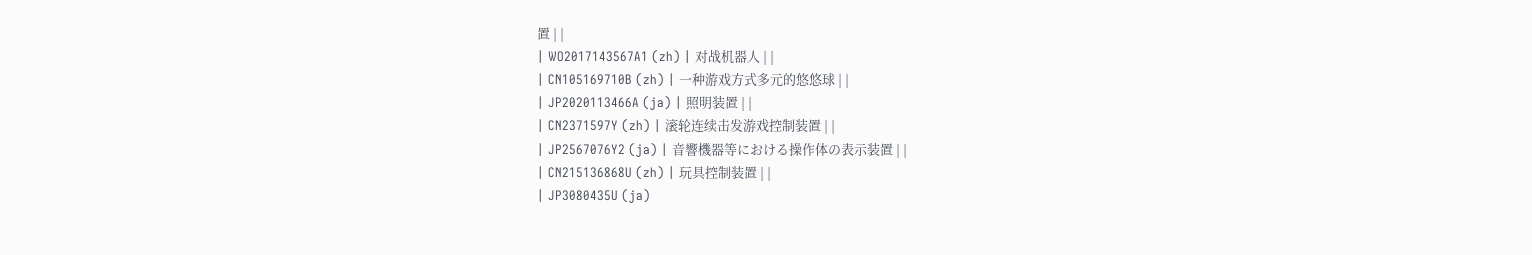置 | |
| WO2017143567A1 (zh) | 对战机器人 | |
| CN105169710B (zh) | 一种游戏方式多元的悠悠球 | |
| JP2020113466A (ja) | 照明装置 | |
| CN2371597Y (zh) | 滚轮连续击发游戏控制装置 | |
| JP2567076Y2 (ja) | 音響機器等における操作体の表示装置 | |
| CN215136868U (zh) | 玩具控制装置 | |
| JP3080435U (ja)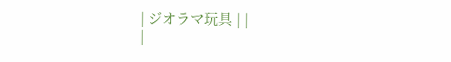| ジオラマ玩具 | |
|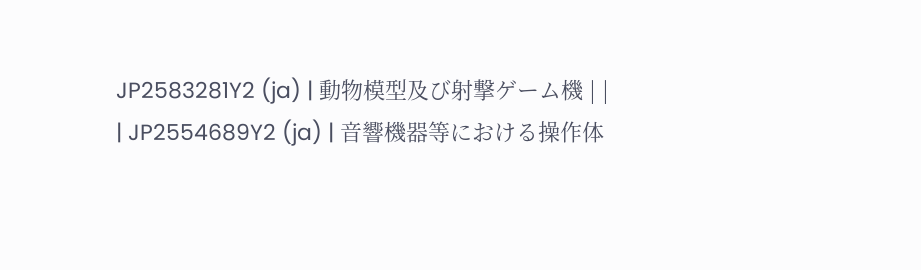JP2583281Y2 (ja) | 動物模型及び射撃ゲーム機 | |
| JP2554689Y2 (ja) | 音響機器等における操作体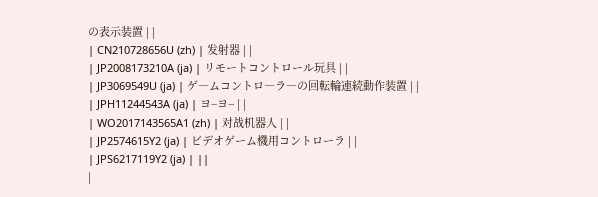の表示装置 | |
| CN210728656U (zh) | 发射器 | |
| JP2008173210A (ja) | リモートコントロール玩具 | |
| JP3069549U (ja) | ゲ―ムコントロ―ラ―の回転輪連続動作装置 | |
| JPH11244543A (ja) | ヨ−ヨ− | |
| WO2017143565A1 (zh) | 对战机器人 | |
| JP2574615Y2 (ja) | ビデオゲーム機用コントローラ | |
| JPS6217119Y2 (ja) | ||
|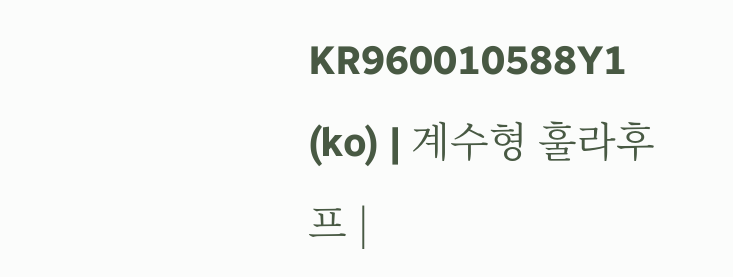KR960010588Y1 (ko) | 계수형 훌라후프 |